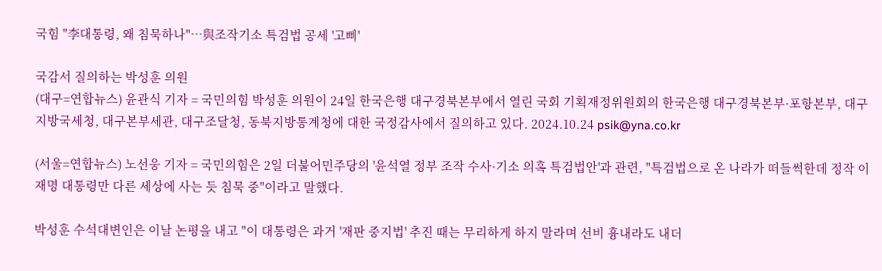국힘 "李대통령, 왜 침묵하나"…與조작기소 특검법 공세 '고삐'

국감서 질의하는 박성훈 의원
(대구=연합뉴스) 윤관식 기자 = 국민의힘 박성훈 의원이 24일 한국은행 대구경북본부에서 열린 국회 기획재정위원회의 한국은행 대구경북본부·포항본부, 대구지방국세청, 대구본부세관, 대구조달청, 동북지방통계청에 대한 국정감사에서 질의하고 있다. 2024.10.24 psik@yna.co.kr

(서울=연합뉴스) 노선웅 기자 = 국민의힘은 2일 더불어민주당의 '윤석열 정부 조작 수사·기소 의혹 특검법안'과 관련, "특검법으로 온 나라가 떠들썩한데 정작 이재명 대통령만 다른 세상에 사는 듯 침묵 중"이라고 말했다.

박성훈 수석대변인은 이날 논평을 내고 "이 대통령은 과거 '재판 중지법' 추진 때는 무리하게 하지 말라며 선비 흉내라도 내더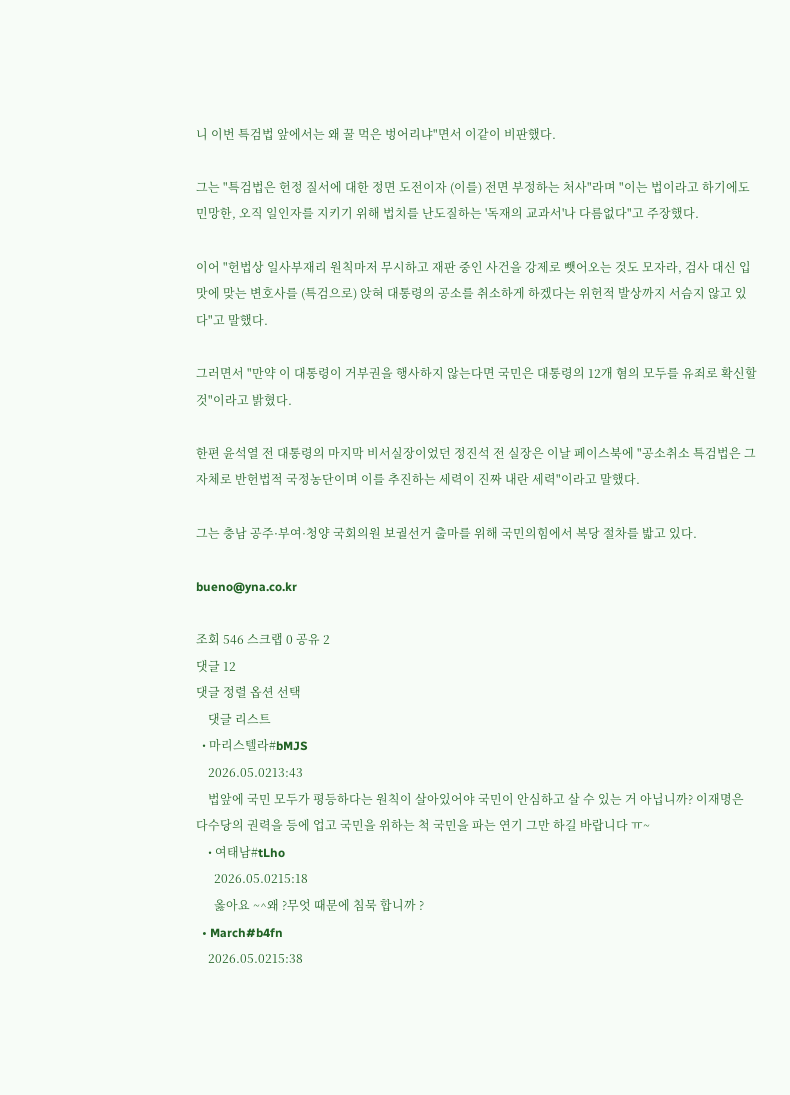니 이번 특검법 앞에서는 왜 꿀 먹은 벙어리냐"면서 이같이 비판했다.

그는 "특검법은 헌정 질서에 대한 정면 도전이자 (이를) 전면 부정하는 처사"라며 "이는 법이라고 하기에도 민망한, 오직 일인자를 지키기 위해 법치를 난도질하는 '독재의 교과서'나 다름없다"고 주장했다.

이어 "헌법상 일사부재리 원칙마저 무시하고 재판 중인 사건을 강제로 뺏어오는 것도 모자라, 검사 대신 입맛에 맞는 변호사를 (특검으로) 앉혀 대통령의 공소를 취소하게 하겠다는 위헌적 발상까지 서슴지 않고 있다"고 말했다.

그러면서 "만약 이 대통령이 거부권을 행사하지 않는다면 국민은 대통령의 12개 혐의 모두를 유죄로 확신할 것"이라고 밝혔다.

한편 윤석열 전 대통령의 마지막 비서실장이었던 정진석 전 실장은 이날 페이스북에 "공소취소 특검법은 그 자체로 반헌법적 국정농단이며 이를 추진하는 세력이 진짜 내란 세력"이라고 말했다.

그는 충남 공주·부여·청양 국회의원 보궐선거 출마를 위해 국민의힘에서 복당 절차를 밟고 있다.

bueno@yna.co.kr

조회 546 스크랩 0 공유 2
댓글 12
댓글 정렬 옵션 선택
    댓글 리스트
  • 마리스텔라#bMJS
    2026.05.0213:43
    법앞에 국민 모두가 평등하다는 원칙이 살아있어야 국민이 안심하고 살 수 있는 거 아닙니까? 이재명은 다수당의 권력을 등에 업고 국민을 위하는 척 국민을 파는 연기 그만 하길 바랍니다 ㅠ~
    • 여태남#tLho
      2026.05.0215:18
      옳아요 ~^왜 ?무엇 때문에 침묵 합니까 ?
  • March#b4fn
    2026.05.0215:38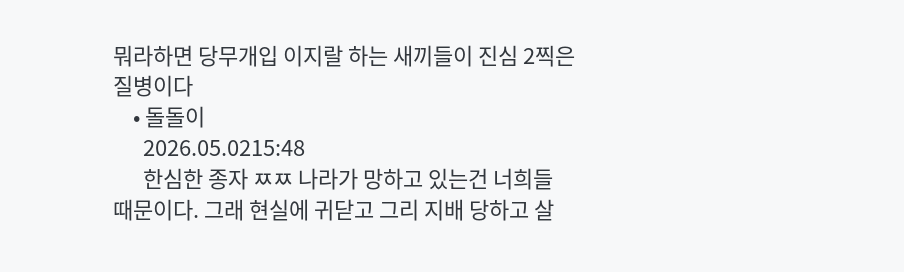뭐라하면 당무개입 이지랄 하는 새끼들이 진심 2찍은 질병이다
    • 돌돌이
      2026.05.0215:48
      한심한 종자 ㅉㅉ 나라가 망하고 있는건 너희들 때문이다. 그래 현실에 귀닫고 그리 지배 당하고 살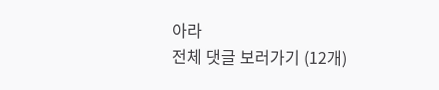아라
전체 댓글 보러가기 (12개)